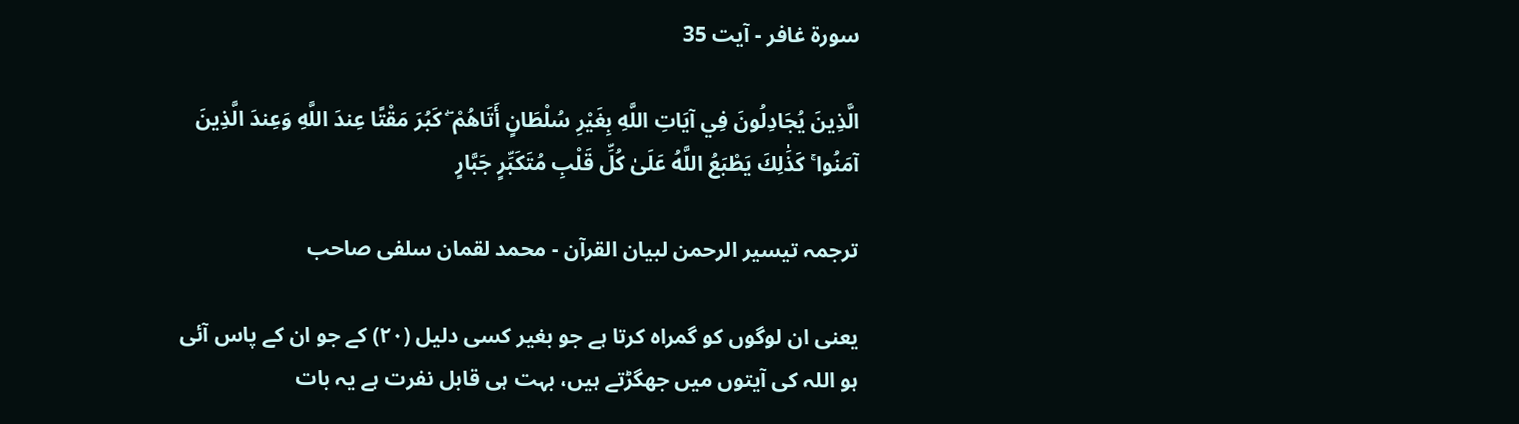سورة غافر - آیت 35

الَّذِينَ يُجَادِلُونَ فِي آيَاتِ اللَّهِ بِغَيْرِ سُلْطَانٍ أَتَاهُمْ ۖ كَبُرَ مَقْتًا عِندَ اللَّهِ وَعِندَ الَّذِينَ آمَنُوا ۚ كَذَٰلِكَ يَطْبَعُ اللَّهُ عَلَىٰ كُلِّ قَلْبِ مُتَكَبِّرٍ جَبَّارٍ

ترجمہ تیسیر الرحمن لبیان القرآن - محمد لقمان سلفی صاحب

یعنی ان لوگوں کو گمراہ کرتا ہے جو بغیر کسی دلیل (٢٠) کے جو ان کے پاس آئی ہو اللہ کی آیتوں میں جھگڑتے ہیں، بہت ہی قابل نفرت ہے یہ بات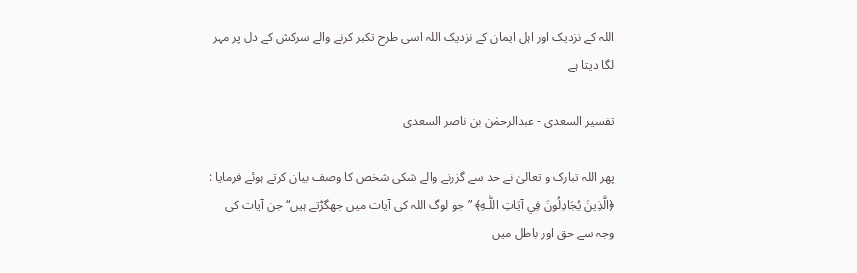اللہ کے نزدیک اور اہل ایمان کے نزدیک اللہ اسی طرح تکبر کرنے والے سرکش کے دل پر مہر لگا دیتا ہے

تفسیر السعدی - عبدالرحمٰن بن ناصر السعدی

پھر اللہ تبارک و تعالیٰ نے حد سے گزرنے والے شکی شخص کا وصف بیان کرتے ہوئے فرمایا : ﴿الَّذِينَ يُجَادِلُونَ فِي آيَاتِ اللّٰـهِ﴾ ” جو لوگ اللہ کی آیات میں جھگڑتے ہیں“ جن آیات کی وجہ سے حق اور باطل میں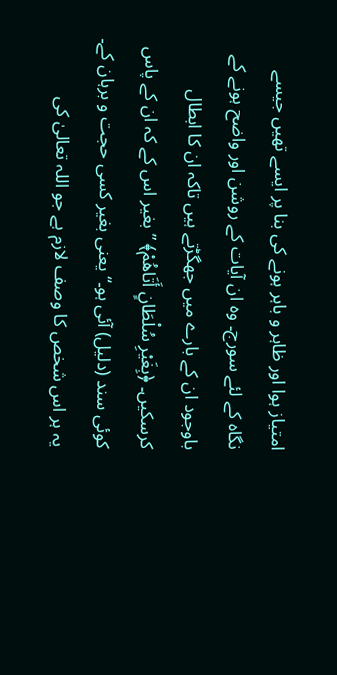امتیاز ہوا اور ظاہر و باہر ہونے کی بنا پر ایسے تھیں جیسے نگاہ کے لئے سورج۔ وہ ان آیات کے روشن اور واضح ہونے کے باوجود ان کے بارے میں جھگڑتے ہیں تاکہ ان کا ابطال کرسکیں۔ ﴿بِغَيْرِ سُلْطَانٍ أَتَاهُمْ﴾ ” بغیر اس کے کہ ان کے پاس کوئی سند (دلیل) آئی ہو۔“ یعنی بغیر کسی حجت و برہان کے۔ یہ ہر اس شخص کا وصف لازم ہے جو اللہ تعالیٰ کی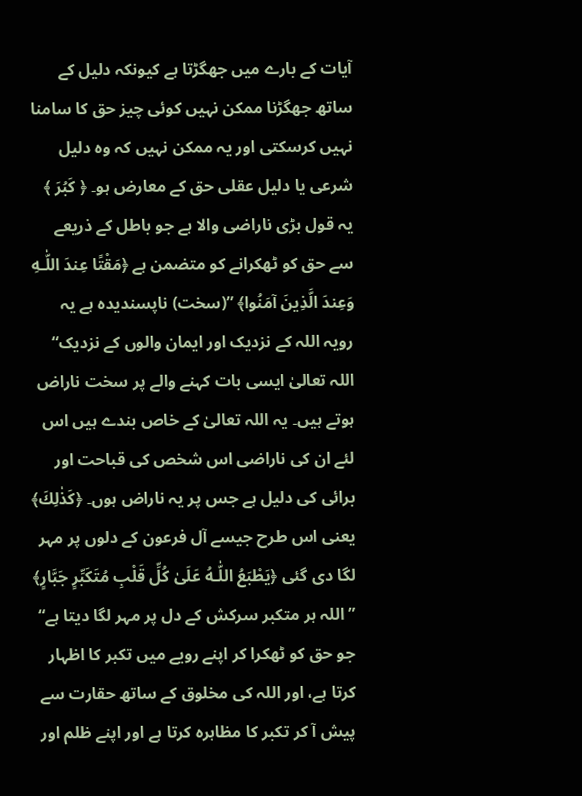آیات کے بارے میں جھگڑتا ہے کیونکہ دلیل کے ساتھ جھگڑنا ممکن نہیں کوئی چیز حق کا سامنا نہیں کرسکتی اور یہ ممکن نہیں کہ وہ دلیل شرعی یا دلیل عقلی حق کے معارض ہو۔ ﴿ كَبُرَ ﴾ یہ قول بڑی ناراضی والا ہے جو باطل کے ذریعے سے حق کو ٹھکرانے کو متضمن ہے ﴿مَقْتًا عِندَ اللّٰـهِ وَعِندَ الَّذِينَ آمَنُوا﴾ ”(سخت) ناپسندیدہ ہے یہ رویہ اللہ کے نزدیک اور ایمان والوں کے نزدیک“ اللہ تعالیٰ ایسی بات کہنے والے پر سخت ناراض ہوتے ہیں۔ یہ اللہ تعالیٰ کے خاص بندے ہیں اس لئے ان کی ناراضی اس شخص کی قباحت اور برائی کی دلیل ہے جس پر یہ ناراض ہوں۔ ﴿كَذٰلِكَ﴾ یعنی اس طرح جیسے آل فرعون کے دلوں پر مہر لگا دی گئی ﴿يَطْبَعُ اللّٰـهُ عَلَىٰ كُلِّ قَلْبِ مُتَكَبِّرٍ جَبَّارٍ﴾ ” اللہ ہر متکبر سرکش کے دل پر مہر لگا دیتا ہے“ جو حق کو ٹھکرا کر اپنے رویے میں تکبر کا اظہار کرتا ہے، اور اللہ کی مخلوق کے ساتھ حقارت سے پیش آ کر تکبر کا مظاہرہ کرتا ہے اور اپنے ظلم اور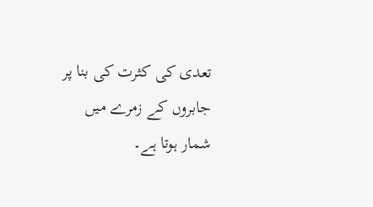تعدی کی کثرت کی بنا پر جابروں کے زمرے میں شمار ہوتا ہے۔